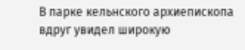В парке кельнского архиепископа вдруг увидел широкую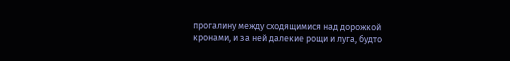прогалину между сходящимися над дорожкой кронами, и за ней далекие рощи и луга, будто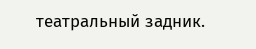театральный задник.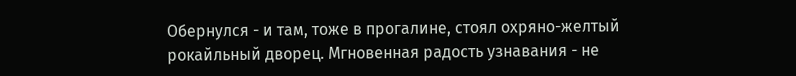Обернулся - и там, тоже в прогалине, стоял охряно-желтый рокайльный дворец. Мгновенная радость узнавания - не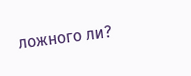ложного ли?